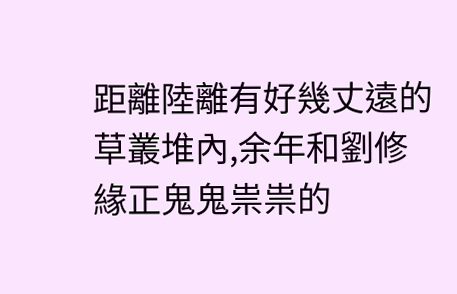距離陸離有好幾丈遠的草叢堆內,余年和劉修緣正鬼鬼祟祟的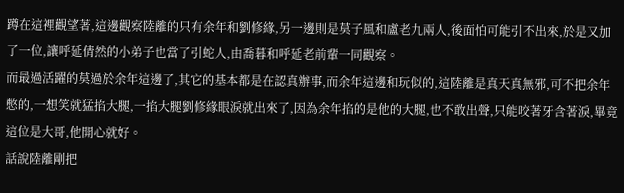蹲在這裡觀望著,這邊觀察陸離的只有余年和劉修緣,另一邊則是莫子風和盧老九兩人,後面怕可能引不出來,於是又加了一位,讓呼延倩然的小弟子也當了引蛇人,由喬暮和呼延老前輩一同觀察。
而最過活躍的莫過於余年這邊了,其它的基本都是在認真辦事,而余年這邊和玩似的,這陸離是真天真無邪,可不把余年憋的,一想笑就猛掐大腿,一掐大腿劉修緣眼淚就出來了,因為余年掐的是他的大腿,也不敢出聲,只能咬著牙含著淚,畢竟這位是大哥,他開心就好。
話說陸離剛把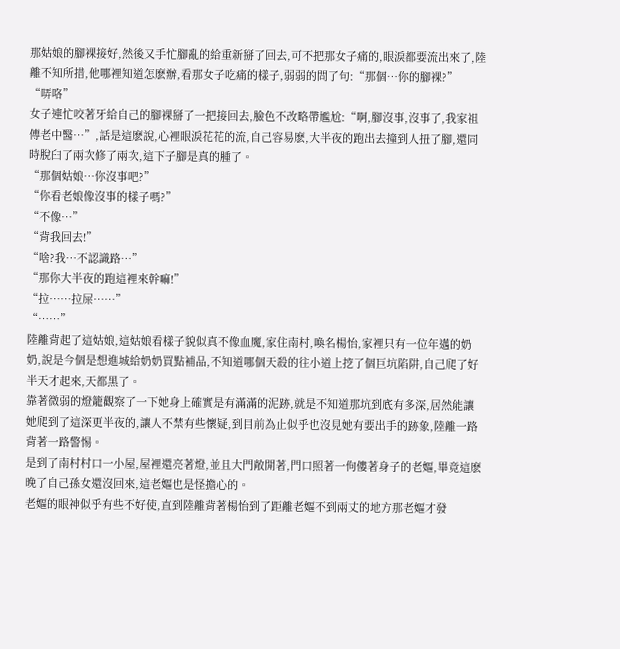那姑娘的腳裸接好,然後又手忙腳亂的給重新掰了回去,可不把那女子痛的,眼淚都要流出來了,陸離不知所措,他哪裡知道怎麽辦,看那女子吃痛的樣子,弱弱的問了句:“那個…你的腳裸?”
“哢咯”
女子連忙咬著牙給自己的腳裸掰了一把接回去,臉色不改略帶尷尬:“啊,腳沒事,沒事了,我家祖傳老中醫…”,話是這麽說,心裡眼淚花花的流,自己容易麽,大半夜的跑出去撞到人扭了腳,還同時脫臼了兩次修了兩次,這下子腳是真的腫了。
“那個姑娘…你沒事吧?”
“你看老娘像沒事的樣子嗎?”
“不像…”
“背我回去!”
“啥?我…不認識路…”
“那你大半夜的跑這裡來幹嘛!”
“拉……拉屎……”
“……”
陸離背起了這姑娘,這姑娘看樣子貌似真不像血魔,家住南村,喚名楊怡,家裡只有一位年邁的奶奶,說是今個是想進城給奶奶買點補品,不知道哪個天殺的往小道上挖了個巨坑陷阱,自己爬了好半天才起來,天都黑了。
靠著微弱的燈籠觀察了一下她身上確實是有滿滿的泥跡,就是不知道那坑到底有多深,居然能讓她爬到了這深更半夜的,讓人不禁有些懷疑,到目前為止似乎也沒見她有要出手的跡象,陸離一路背著一路警惕。
是到了南村村口一小屋,屋裡還亮著燈,並且大門敞開著,門口照著一佝僂著身子的老嫗,畢竟這麽晚了自己孫女還沒回來,這老嫗也是怪擔心的。
老嫗的眼神似乎有些不好使,直到陸離背著楊怡到了距離老嫗不到兩丈的地方那老嫗才發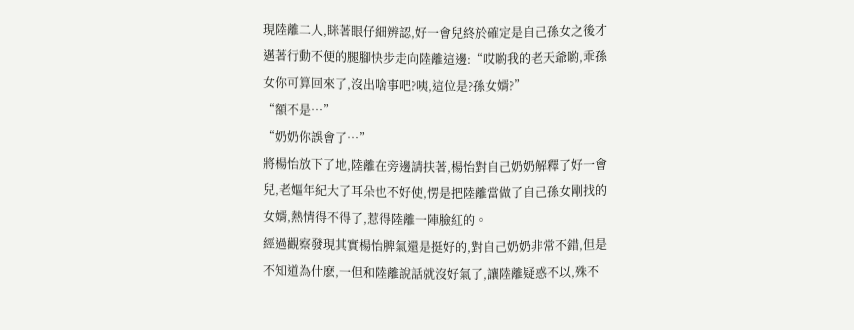現陸離二人,眯著眼仔細辨認,好一會兒終於確定是自己孫女之後才邁著行動不便的腿腳快步走向陸離這邊:“哎喲我的老天爺喲,乖孫女你可算回來了,沒出啥事吧?咦,這位是?孫女婿?”
“額不是…”
“奶奶你誤會了…”
將楊怡放下了地,陸離在旁邊請扶著,楊怡對自己奶奶解釋了好一會兒,老嫗年紀大了耳朵也不好使,愣是把陸離當做了自己孫女剛找的女婿,熱情得不得了,惹得陸離一陣臉紅的。
經過觀察發現其實楊怡脾氣還是挺好的,對自己奶奶非常不錯,但是不知道為什麽,一但和陸離說話就沒好氣了,讓陸離疑惑不以,殊不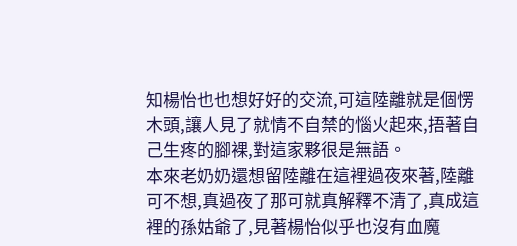知楊怡也也想好好的交流,可這陸離就是個愣木頭,讓人見了就情不自禁的惱火起來,捂著自己生疼的腳裸,對這家夥很是無語。
本來老奶奶還想留陸離在這裡過夜來著,陸離可不想,真過夜了那可就真解釋不清了,真成這裡的孫姑爺了,見著楊怡似乎也沒有血魔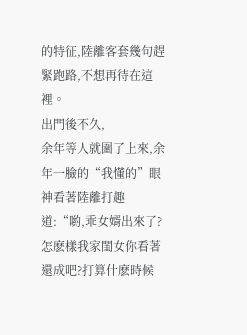的特征,陸離客套幾句趕緊跑路,不想再待在這裡。
出門後不久,
余年等人就圍了上來,余年一臉的“我懂的”眼神看著陸離打趣道:“喲,乖女婿出來了?怎麽樣我家閨女你看著還成吧?打算什麽時候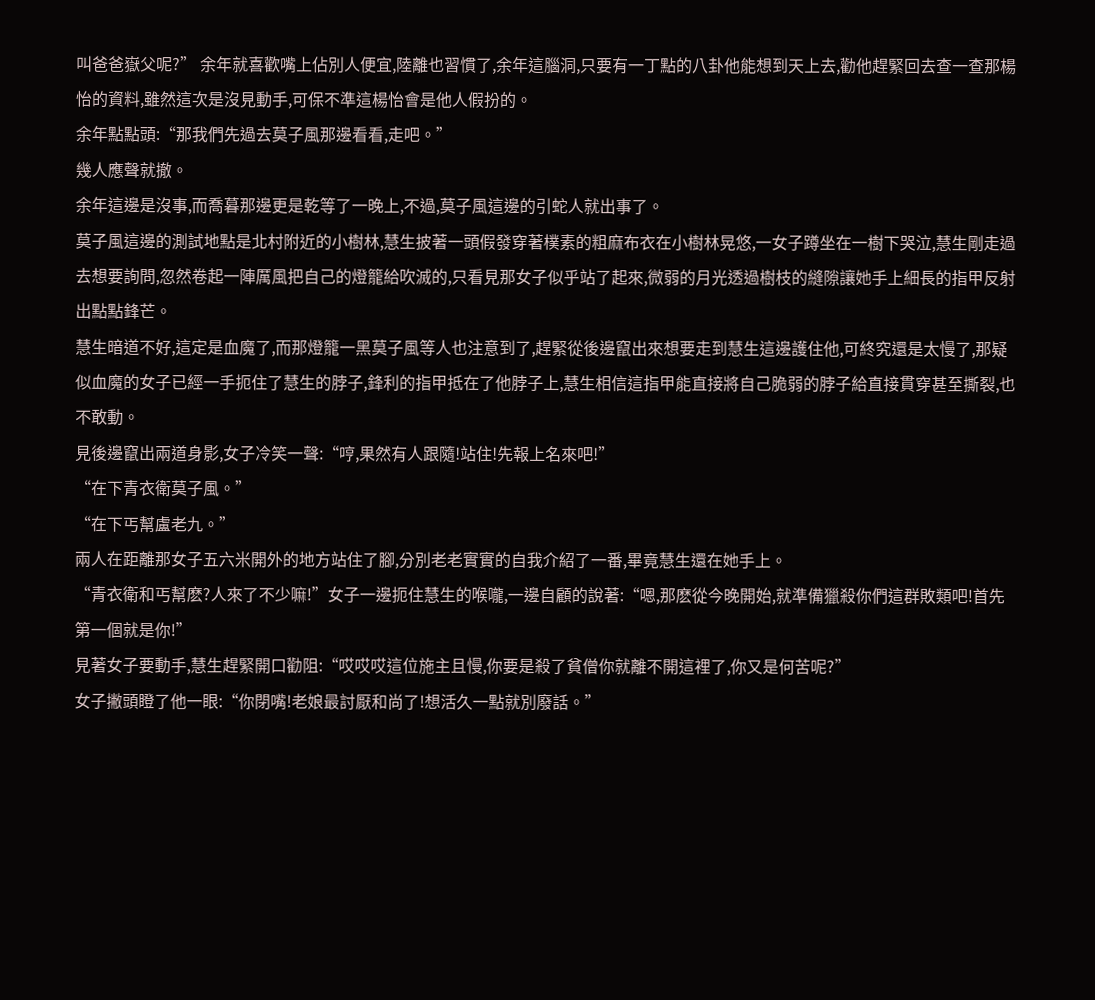叫爸爸嶽父呢?” 余年就喜歡嘴上佔別人便宜,陸離也習慣了,余年這腦洞,只要有一丁點的八卦他能想到天上去,勸他趕緊回去查一查那楊怡的資料,雖然這次是沒見動手,可保不準這楊怡會是他人假扮的。
余年點點頭:“那我們先過去莫子風那邊看看,走吧。”
幾人應聲就撤。
余年這邊是沒事,而喬暮那邊更是乾等了一晚上,不過,莫子風這邊的引蛇人就出事了。
莫子風這邊的測試地點是北村附近的小樹林,慧生披著一頭假發穿著樸素的粗麻布衣在小樹林晃悠,一女子蹲坐在一樹下哭泣,慧生剛走過去想要詢問,忽然卷起一陣厲風把自己的燈籠給吹滅的,只看見那女子似乎站了起來,微弱的月光透過樹枝的縫隙讓她手上細長的指甲反射出點點鋒芒。
慧生暗道不好,這定是血魔了,而那燈籠一黑莫子風等人也注意到了,趕緊從後邊竄出來想要走到慧生這邊護住他,可終究還是太慢了,那疑似血魔的女子已經一手扼住了慧生的脖子,鋒利的指甲抵在了他脖子上,慧生相信這指甲能直接將自己脆弱的脖子給直接貫穿甚至撕裂,也不敢動。
見後邊竄出兩道身影,女子冷笑一聲:“哼,果然有人跟隨!站住!先報上名來吧!”
“在下青衣衛莫子風。”
“在下丐幫盧老九。”
兩人在距離那女子五六米開外的地方站住了腳,分別老老實實的自我介紹了一番,畢竟慧生還在她手上。
“青衣衛和丐幫麽?人來了不少嘛!”女子一邊扼住慧生的喉嚨,一邊自顧的說著:“嗯,那麽從今晚開始,就準備獵殺你們這群敗類吧!首先第一個就是你!”
見著女子要動手,慧生趕緊開口勸阻:“哎哎哎這位施主且慢,你要是殺了貧僧你就離不開這裡了,你又是何苦呢?”
女子撇頭瞪了他一眼:“你閉嘴!老娘最討厭和尚了!想活久一點就別廢話。”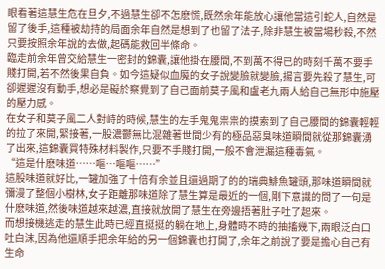眼看著這慧生危在旦夕,不過慧生卻不怎麽慌,既然余年能放心讓他當這引蛇人,自然是留了後手,這種被劫持的局面余年自然是想到了也留了法子,除非慧生被當場秒殺,不然只要按照余年說的去做,起碼能救回半條命。
臨走前余年曾交給慧生一密封的錦囊,讓他掛在腰間,不到萬不得已的時刻千萬不要手賤打開,若不然後果自負。如今這疑似血魔的女子說變臉就變臉,揚言要先殺了慧生,可卻遲遲沒有動手,想必是礙於察覺到了自己面前莫子風和盧老九兩人給自己無形中施壓的壓力感。
在女子和莫子風二人對峙的時候,慧生的左手鬼鬼祟祟的摸索到了自己腰間的錦囊輕輕的拉了來開,緊接著,一股濃鬱無比混雜著世間少有的極品惡臭味道瞬間就從那錦囊湧了出來,這錦囊買特殊材料製作,只要不手賤打開,一般不會泄漏這種毒氣。
“這是什麽味道……嘔…嘔嘔……”
這股味道就好比,一罐加強了十倍有余並且還過期了的的瑞典鯡魚罐頭,那味道瞬間就彌漫了整個小樹林,女子距離那味道除了慧生算是最近的一個,剛下意識的問了一句是什麽味道,然後味道越來越濃,直接就放開了慧生在旁邊捂著肚子吐了起來。
而想接機逃走的慧生此時已經直挺挺的躺在地上,身體時不時的抽搐幾下,兩眼泛白口吐白沫,因為他還順手把余年給的另一個錦囊也打開了,余年之前說了要是擔心自己有生命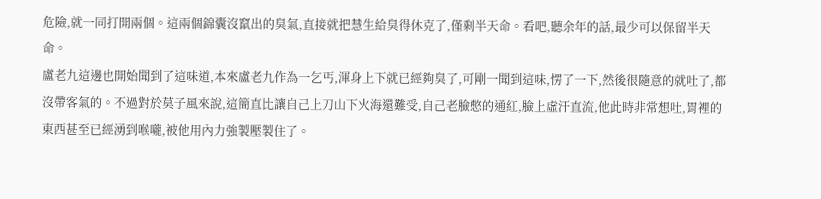危險,就一同打開兩個。這兩個錦囊沒竄出的臭氣,直接就把慧生給臭得休克了,僅剩半天命。看吧,聽余年的話,最少可以保留半天命。
盧老九這邊也開始聞到了這味道,本來盧老九作為一乞丐,渾身上下就已經夠臭了,可剛一聞到這味,愣了一下,然後很隨意的就吐了,都沒帶客氣的。不過對於莫子風來說,這簡直比讓自己上刀山下火海還難受,自己老臉憋的通紅,臉上虛汗直流,他此時非常想吐,胃裡的東西甚至已經湧到喉嚨,被他用內力強製壓製住了。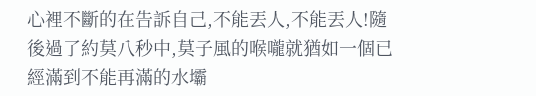心裡不斷的在告訴自己,不能丟人,不能丟人!隨後過了約莫八秒中,莫子風的喉嚨就猶如一個已經滿到不能再滿的水壩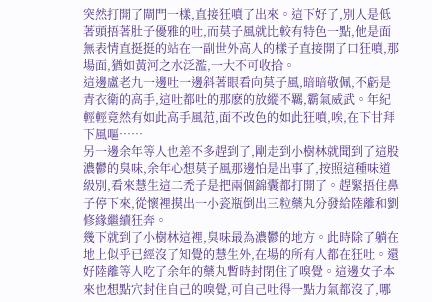突然打開了閘門一樣,直接狂噴了出來。這下好了,別人是低著頭捂著肚子優雅的吐,而莫子風就比較有特色一點,他是面無表情直挺挺的站在一副世外高人的樣子直接開了口狂噴,那場面,猶如黃河之水泛濫,一大不可收拾。
這邊盧老九一邊吐一邊斜著眼看向莫子風,暗暗敬佩,不虧是青衣衛的高手,這吐都吐的那麽的放縱不羈,霸氣威武。年紀輕輕竟然有如此高手風范,面不改色的如此狂噴,唉,在下甘拜下風嘔……
另一邊余年等人也差不多趕到了,剛走到小樹林就聞到了這股濃鬱的臭味,余年心想莫子風那邊怕是出事了,按照這種味道級別,看來慧生這二禿子是把兩個錦囊都打開了。趕緊捂住鼻子停下來,從懷裡摸出一小瓷瓶倒出三粒藥丸分發給陸離和劉修緣繼續狂奔。
幾下就到了小樹林這裡,臭味最為濃鬱的地方。此時除了躺在地上似乎已經沒了知覺的慧生外,在場的所有人都在狂吐。還好陸離等人吃了余年的藥丸暫時封閉住了嗅覺。這邊女子本來也想點穴封住自己的嗅覺,可自己吐得一點力氣都沒了,哪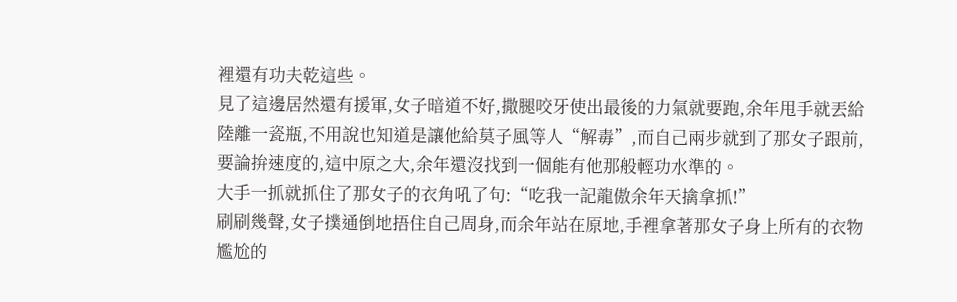裡還有功夫乾這些。
見了這邊居然還有援軍,女子暗道不好,撒腿咬牙使出最後的力氣就要跑,余年甩手就丟給陸離一瓷瓶,不用說也知道是讓他給莫子風等人“解毒”,而自己兩步就到了那女子跟前,要論拚速度的,這中原之大,余年還沒找到一個能有他那般輕功水準的。
大手一抓就抓住了那女子的衣角吼了句:“吃我一記龍傲余年天擒拿抓!”
刷刷幾聲,女子撲通倒地捂住自己周身,而余年站在原地,手裡拿著那女子身上所有的衣物尷尬的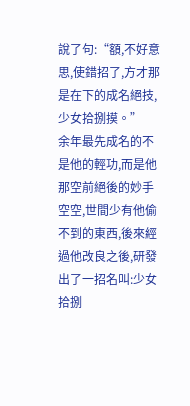說了句:“額,不好意思,使錯招了,方才那是在下的成名絕技,少女拾捌摸。”
余年最先成名的不是他的輕功,而是他那空前絕後的妙手空空,世間少有他偷不到的東西,後來經過他改良之後,研發出了一招名叫:少女拾捌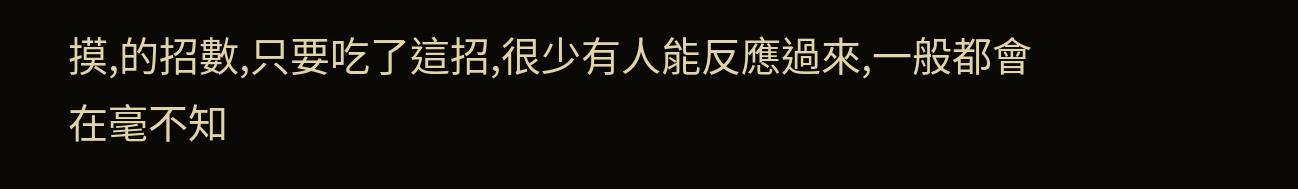摸,的招數,只要吃了這招,很少有人能反應過來,一般都會在毫不知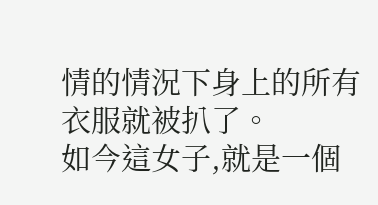情的情況下身上的所有衣服就被扒了。
如今這女子,就是一個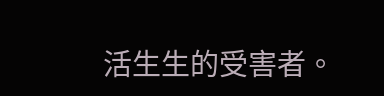活生生的受害者。